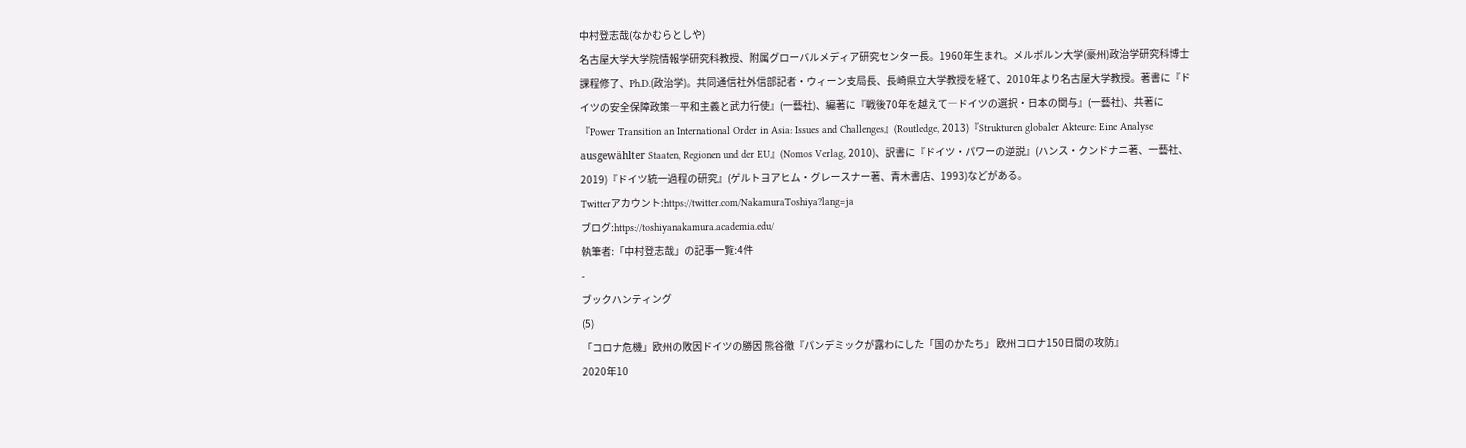中村登志哉(なかむらとしや)
名古屋大学大学院情報学研究科教授、附属グローバルメディア研究センター長。1960年生まれ。メルボルン大学(豪州)政治学研究科博士課程修了、Ph.D.(政治学)。共同通信社外信部記者・ウィーン支局長、長崎県立大学教授を経て、2010年より名古屋大学教授。著書に『ドイツの安全保障政策―平和主義と武力行使』(一藝社)、編著に『戦後70年を越えて―ドイツの選択・日本の関与』(一藝社)、共著に『Power Transition an International Order in Asia: Issues and Challenges』(Routledge, 2013)『Strukturen globaler Akteure: Eine Analyse ausgewählter Staaten, Regionen und der EU』(Nomos Verlag, 2010)、訳書に『ドイツ・パワーの逆説』(ハンス・クンドナニ著、一藝社、2019)『ドイツ統一過程の研究』(ゲルトヨアヒム・グレースナー著、青木書店、1993)などがある。
Twitterアカウント:https://twitter.com/NakamuraToshiya?lang=ja
ブログ:https://toshiyanakamura.academia.edu/
執筆者:「中村登志哉」の記事一覧:4件
-
ブックハンティング
(5)
「コロナ危機」欧州の敗因ドイツの勝因 熊谷徹『パンデミックが露わにした「国のかたち」 欧州コロナ150日間の攻防』
2020年10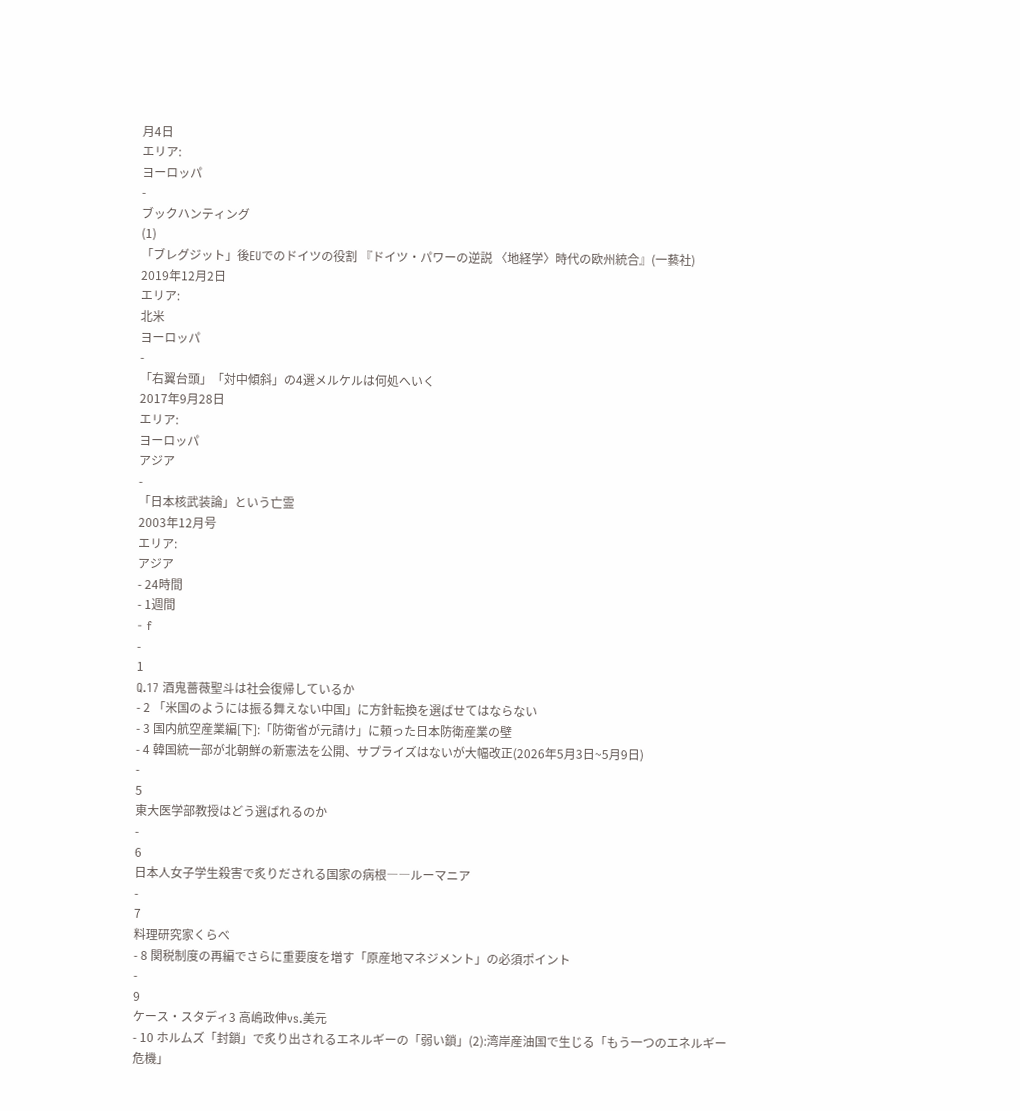月4日
エリア:
ヨーロッパ
-
ブックハンティング
(1)
「ブレグジット」後EUでのドイツの役割 『ドイツ・パワーの逆説 〈地経学〉時代の欧州統合』(一藝社)
2019年12月2日
エリア:
北米
ヨーロッパ
-
「右翼台頭」「対中傾斜」の4選メルケルは何処へいく
2017年9月28日
エリア:
ヨーロッパ
アジア
-
「日本核武装論」という亡霊
2003年12月号
エリア:
アジア
- 24時間
- 1週間
- f
-
1
Q.17 酒鬼薔薇聖斗は社会復帰しているか
- 2 「米国のようには振る舞えない中国」に方針転換を選ばせてはならない
- 3 国内航空産業編[下]:「防衛省が元請け」に頼った日本防衛産業の壁
- 4 韓国統一部が北朝鮮の新憲法を公開、サプライズはないが大幅改正(2026年5月3日~5月9日)
-
5
東大医学部教授はどう選ばれるのか
-
6
日本人女子学生殺害で炙りだされる国家の病根――ルーマニア
-
7
料理研究家くらべ
- 8 関税制度の再編でさらに重要度を増す「原産地マネジメント」の必須ポイント
-
9
ケース・スタディ3 高嶋政伸vs.美元
- 10 ホルムズ「封鎖」で炙り出されるエネルギーの「弱い鎖」(2):湾岸産油国で生じる「もう一つのエネルギー危機」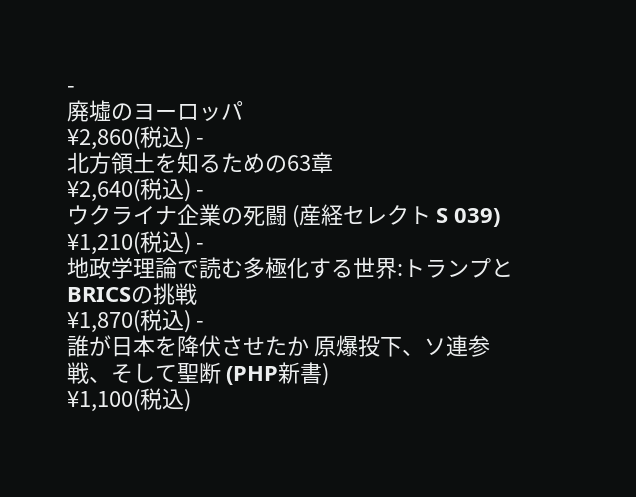-
廃墟のヨーロッパ
¥2,860(税込) -
北方領土を知るための63章
¥2,640(税込) -
ウクライナ企業の死闘 (産経セレクト S 039)
¥1,210(税込) -
地政学理論で読む多極化する世界:トランプとBRICSの挑戦
¥1,870(税込) -
誰が日本を降伏させたか 原爆投下、ソ連参戦、そして聖断 (PHP新書)
¥1,100(税込)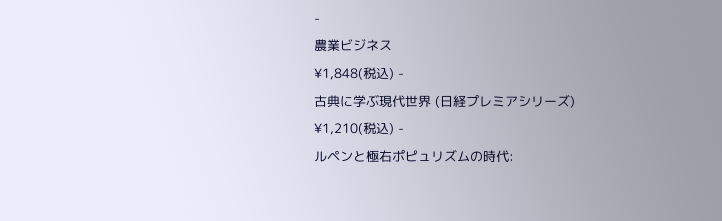-
農業ビジネス
¥1,848(税込) -
古典に学ぶ現代世界 (日経プレミアシリーズ)
¥1,210(税込) -
ルペンと極右ポピュリズムの時代: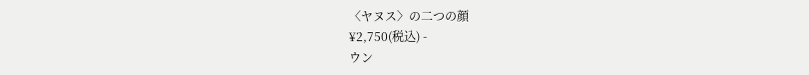〈ヤヌス〉の二つの顔
¥2,750(税込) -
ウン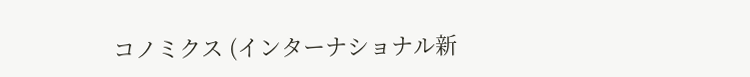コノミクス (インターナショナル新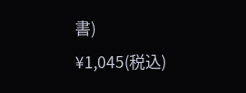書)
¥1,045(税込)